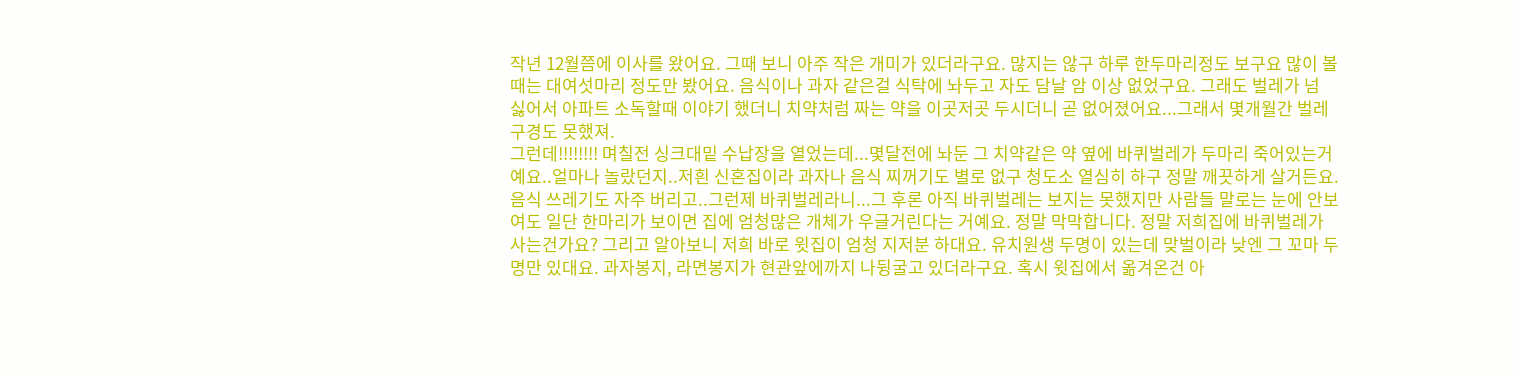작년 12월쯤에 이사를 왔어요. 그때 보니 아주 작은 개미가 있더라구요. 많지는 않구 하루 한두마리정도 보구요 많이 볼때는 대여섯마리 정도만 봤어요. 음식이나 과자 같은걸 식탁에 놔두고 자도 담날 암 이상 없었구요. 그래도 벌레가 넘 싫어서 아파트 소독할때 이야기 했더니 치약처럼 짜는 약을 이곳저곳 두시더니 곧 없어졌어요...그래서 몇개월간 벌레 구경도 못했져.
그런데!!!!!!!! 며칠전 싱크대밑 수납장을 열었는데...몇달전에 놔둔 그 치약같은 약 옆에 바퀴벌레가 두마리 죽어있는거예요..얼마나 놀랐던지..저흰 신혼집이라 과자나 음식 찌꺼기도 별로 없구 청도소 열심히 하구 정말 깨끗하게 살거든요. 음식 쓰레기도 자주 버리고..그런제 바퀴벌레라니...그 후론 아직 바퀴벌레는 보지는 못했지만 사람들 말로는 눈에 안보여도 일단 한마리가 보이면 집에 엄청많은 개체가 우글거린다는 거예요. 정말 막막합니다. 정말 저희집에 바퀴벌레가 사는건가요? 그리고 알아보니 저희 바로 윗집이 엄청 지저분 하대요. 유치원생 두명이 있는데 맞벌이라 낮엔 그 꼬마 두명만 있대요. 과자봉지, 라면봉지가 현관앞에까지 나뒹굴고 있더라구요. 혹시 윗집에서 옮겨온건 아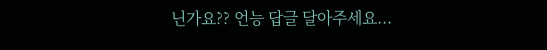닌가요?? 언능 답글 달아주세요...